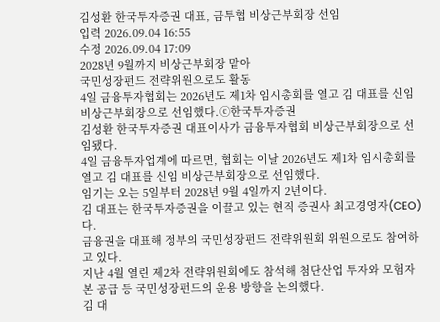김성환 한국투자증권 대표, 금투협 비상근부회장 선임
입력 2026.09.04 16:55
수정 2026.09.04 17:09
2028년 9월까지 비상근부회장 맡아
국민성장펀드 전략위원으로도 활동
4일 금융투자협회는 2026년도 제1차 임시총회를 열고 김 대표를 신임 비상근부회장으로 선임했다.ⓒ한국투자증권
김성환 한국투자증권 대표이사가 금융투자협회 비상근부회장으로 선임됐다.
4일 금융투자업계에 따르면, 협회는 이날 2026년도 제1차 임시총회를 열고 김 대표를 신임 비상근부회장으로 선임했다.
임기는 오는 5일부터 2028년 9월 4일까지 2년이다.
김 대표는 한국투자증권을 이끌고 있는 현직 증권사 최고경영자(CEO)다.
금융권을 대표해 정부의 국민성장펀드 전략위원회 위원으로도 참여하고 있다.
지난 4월 열린 제2차 전략위원회에도 참석해 첨단산업 투자와 모험자본 공급 등 국민성장펀드의 운용 방향을 논의했다.
김 대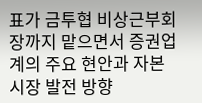표가 금투협 비상근부회장까지 맡으면서 증권업계의 주요 현안과 자본시장 발전 방향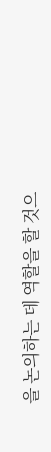을 논의하는 데 역할을 할 것으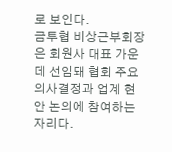로 보인다.
금투협 비상근부회장은 회원사 대표 가운데 선임돼 협회 주요 의사결정과 업계 현안 논의에 참여하는 자리다.